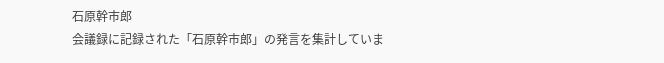石原幹市郎
会議録に記録された「石原幹市郎」の発言を集計していま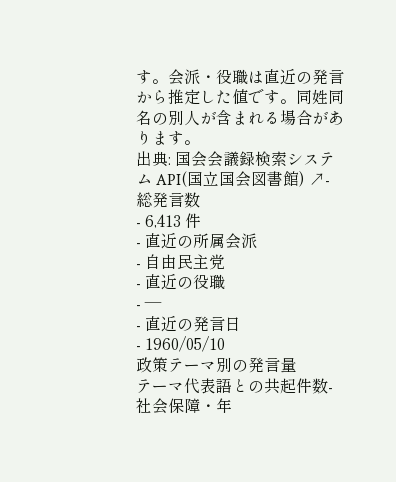す。会派・役職は直近の発言から推定した値です。同姓同名の別人が含まれる場合があります。
出典: 国会会議録検索システム API(国立国会図書館) ↗- 総発言数
- 6,413 件
- 直近の所属会派
- 自由民主党
- 直近の役職
- —
- 直近の発言日
- 1960/05/10
政策テーマ別の発言量
テーマ代表語との共起件数- 社会保障・年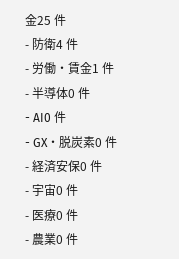金25 件
- 防衛4 件
- 労働・賃金1 件
- 半導体0 件
- AI0 件
- GX・脱炭素0 件
- 経済安保0 件
- 宇宙0 件
- 医療0 件
- 農業0 件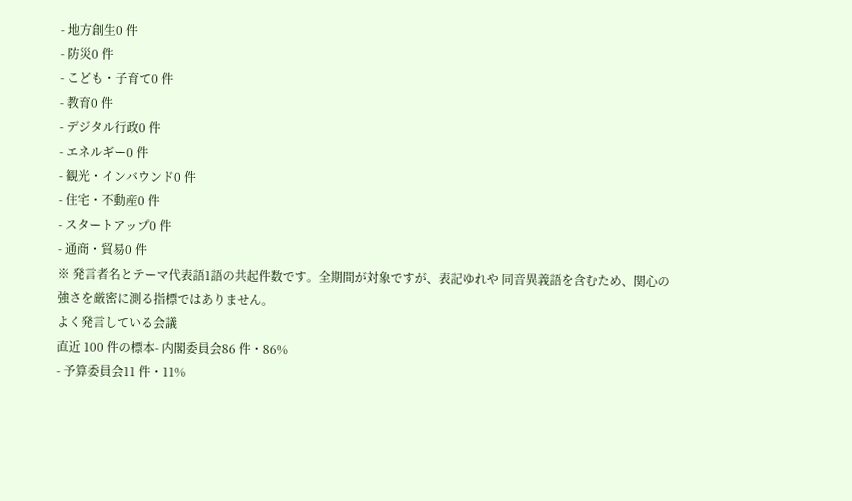- 地方創生0 件
- 防災0 件
- こども・子育て0 件
- 教育0 件
- デジタル行政0 件
- エネルギー0 件
- 観光・インバウンド0 件
- 住宅・不動産0 件
- スタートアップ0 件
- 通商・貿易0 件
※ 発言者名とテーマ代表語1語の共起件数です。全期間が対象ですが、表記ゆれや 同音異義語を含むため、関心の強さを厳密に測る指標ではありません。
よく発言している会議
直近 100 件の標本- 内閣委員会86 件・86%
- 予算委員会11 件・11%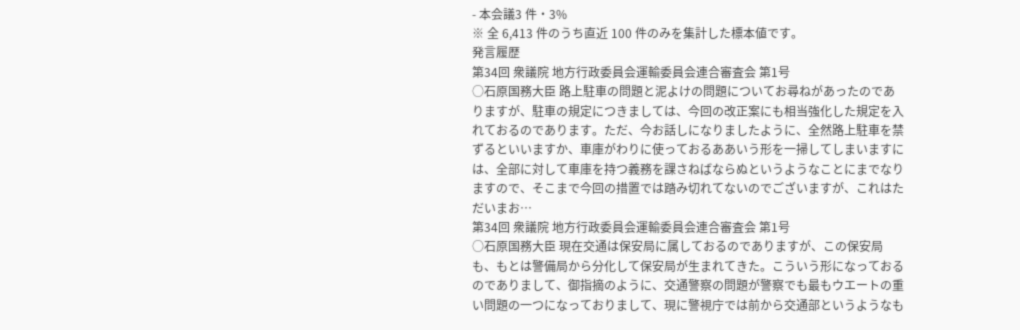- 本会議3 件・3%
※ 全 6,413 件のうち直近 100 件のみを集計した標本値です。
発言履歴
第34回 衆議院 地方行政委員会運輸委員会連合審査会 第1号
○石原国務大臣 路上駐車の問題と泥よけの問題についてお尋ねがあったのでありますが、駐車の規定につきましては、今回の改正案にも相当強化した規定を入れておるのであります。ただ、今お話しになりましたように、全然路上駐車を禁ずるといいますか、車庫がわりに使っておるああいう形を一掃してしまいますには、全部に対して車庫を持つ義務を課さねばならぬというようなことにまでなりますので、そこまで今回の措置では踏み切れてないのでございますが、これはただいまお…
第34回 衆議院 地方行政委員会運輸委員会連合審査会 第1号
○石原国務大臣 現在交通は保安局に属しておるのでありますが、この保安局も、もとは警備局から分化して保安局が生まれてきた。こういう形になっておるのでありまして、御指摘のように、交通警察の問題が警察でも最もウエートの重い問題の一つになっておりまして、現に警視庁では前から交通部というようなも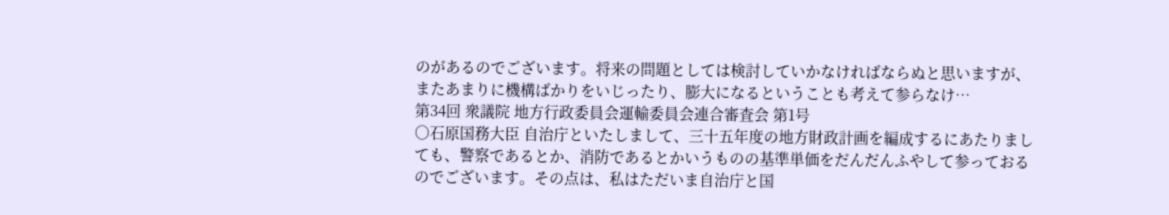のがあるのでございます。将来の問題としては検討していかなければならぬと思いますが、またあまりに機構ばかりをいじったり、膨大になるということも考えて参らなけ…
第34回 衆議院 地方行政委員会運輸委員会連合審査会 第1号
○石原国務大臣 自治庁といたしまして、三十五年度の地方財政計画を編成するにあたりましても、警察であるとか、消防であるとかいうものの基準単価をだんだんふやして参っておるのでございます。その点は、私はただいま自治庁と国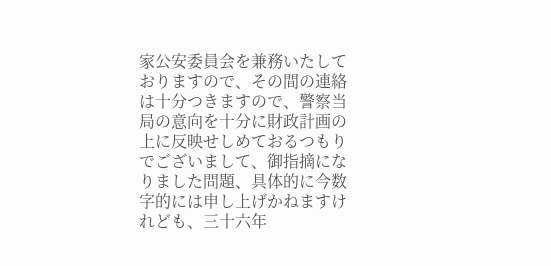家公安委員会を兼務いたしておりますので、その間の連絡は十分つきますので、警察当局の意向を十分に財政計画の上に反映せしめておるつもりでございまして、御指摘になりました問題、具体的に今数字的には申し上げかねますけれども、三十六年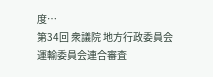度…
第34回 衆議院 地方行政委員会運輸委員会連合審査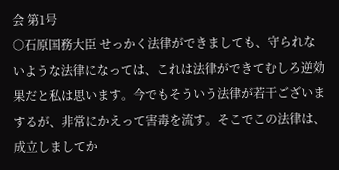会 第1号
○石原国務大臣 せっかく法律ができましても、守られないような法律になっては、これは法律ができてむしろ逆効果だと私は思います。今でもそういう法律が若干ございまするが、非常にかえって害毒を流す。そこでこの法律は、成立しましてか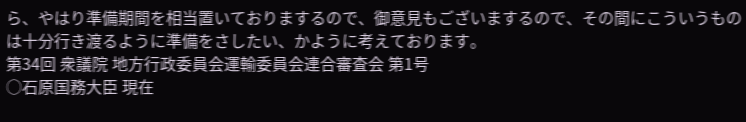ら、やはり準備期間を相当置いておりまするので、御意見もございまするので、その間にこういうものは十分行き渡るように準備をさしたい、かように考えております。
第34回 衆議院 地方行政委員会運輸委員会連合審査会 第1号
○石原国務大臣 現在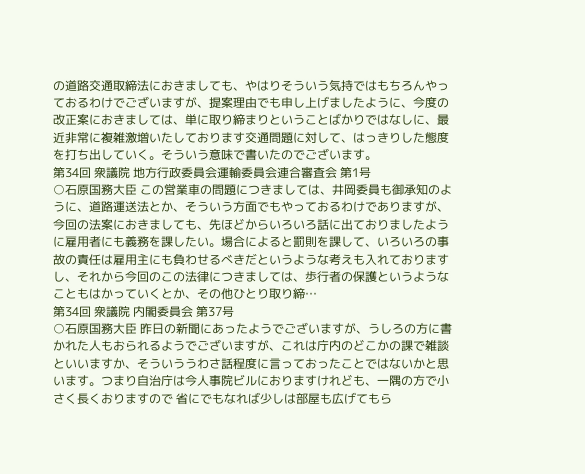の道路交通取締法におきましても、やはりそういう気持ではもちろんやっておるわけでございますが、提案理由でも申し上げましたように、今度の改正案におきましては、単に取り締まりということばかりではなしに、最近非常に複雑激増いたしております交通問題に対して、はっきりした態度を打ち出していく。そういう意味で書いたのでございます。
第34回 衆議院 地方行政委員会運輸委員会連合審査会 第1号
○石原国務大臣 この営業車の問題につきましては、井岡委員も御承知のように、道路運送法とか、そういう方面でもやっておるわけでありますが、今回の法案におきましても、先ほどからいろいろ話に出ておりましたように雇用者にも義務を課したい。場合によると罰則を課して、いろいろの事故の責任は雇用主にも負わせるべきだというような考えも入れておりますし、それから今回のこの法律につきましては、歩行者の保護というようなこともはかっていくとか、その他ひとり取り締…
第34回 衆議院 内閣委員会 第37号
○石原国務大臣 昨日の新聞にあったようでございますが、うしろの方に書かれた人もおられるようでございますが、これは庁内のどこかの課で雑談といいますか、そういううわさ話程度に言っておったことではないかと思います。つまり自治庁は今人事院ビルにおりますけれども、一隅の方で小さく長くおりますので 省にでもなれば少しは部屋も広げてもら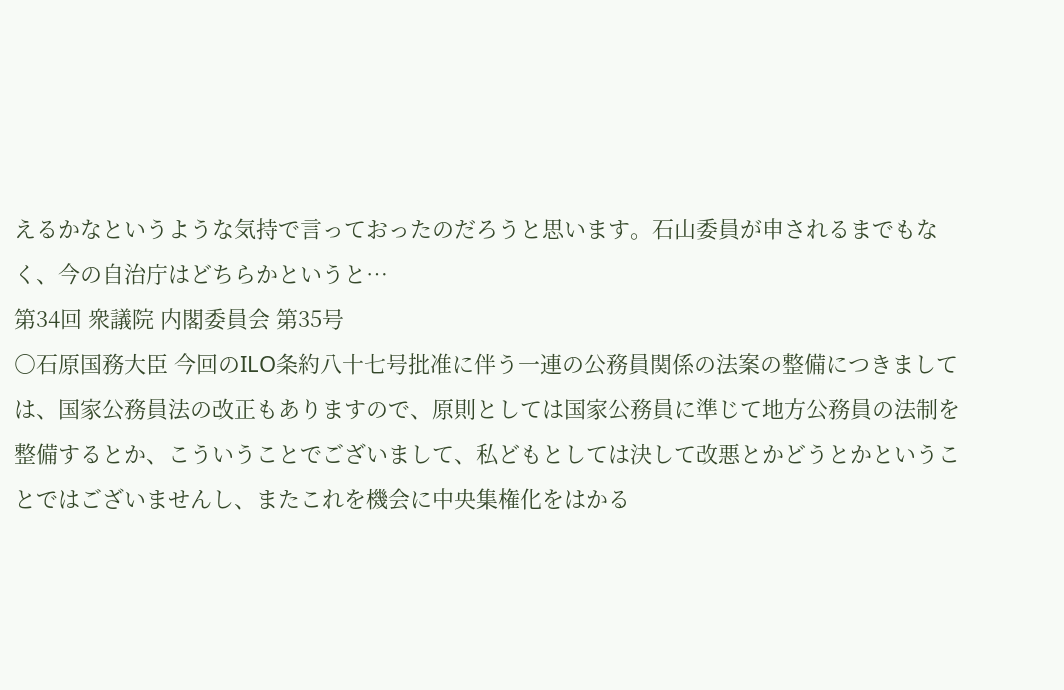えるかなというような気持で言っておったのだろうと思います。石山委員が申されるまでもなく、今の自治庁はどちらかというと…
第34回 衆議院 内閣委員会 第35号
○石原国務大臣 今回のILO条約八十七号批准に伴う一連の公務員関係の法案の整備につきましては、国家公務員法の改正もありますので、原則としては国家公務員に準じて地方公務員の法制を整備するとか、こういうことでございまして、私どもとしては決して改悪とかどうとかということではございませんし、またこれを機会に中央集権化をはかる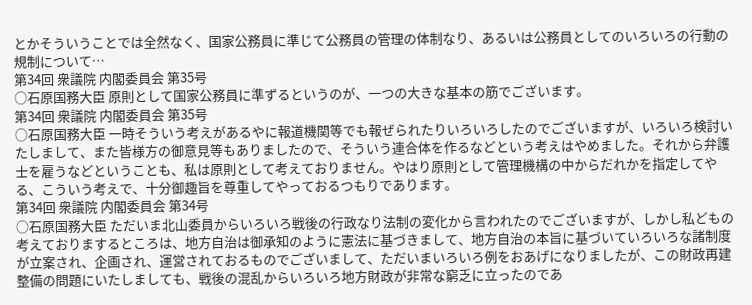とかそういうことでは全然なく、国家公務員に準じて公務員の管理の体制なり、あるいは公務員としてのいろいろの行動の規制について…
第34回 衆議院 内閣委員会 第35号
○石原国務大臣 原則として国家公務員に準ずるというのが、一つの大きな基本の筋でございます。
第34回 衆議院 内閣委員会 第35号
○石原国務大臣 一時そういう考えがあるやに報道機関等でも報ぜられたりいろいろしたのでございますが、いろいろ検討いたしまして、また皆様方の御意見等もありましたので、そういう連合体を作るなどという考えはやめました。それから弁護士を雇うなどということも、私は原則として考えておりません。やはり原則として管理機構の中からだれかを指定してやる、こういう考えで、十分御趣旨を尊重してやっておるつもりであります。
第34回 衆議院 内閣委員会 第34号
○石原国務大臣 ただいま北山委員からいろいろ戦後の行政なり法制の変化から言われたのでございますが、しかし私どもの考えておりまするところは、地方自治は御承知のように憲法に基づきまして、地方自治の本旨に基づいていろいろな諸制度が立案され、企画され、運営されておるものでございまして、ただいまいろいろ例をおあげになりましたが、この財政再建整備の問題にいたしましても、戦後の混乱からいろいろ地方財政が非常な窮乏に立ったのであ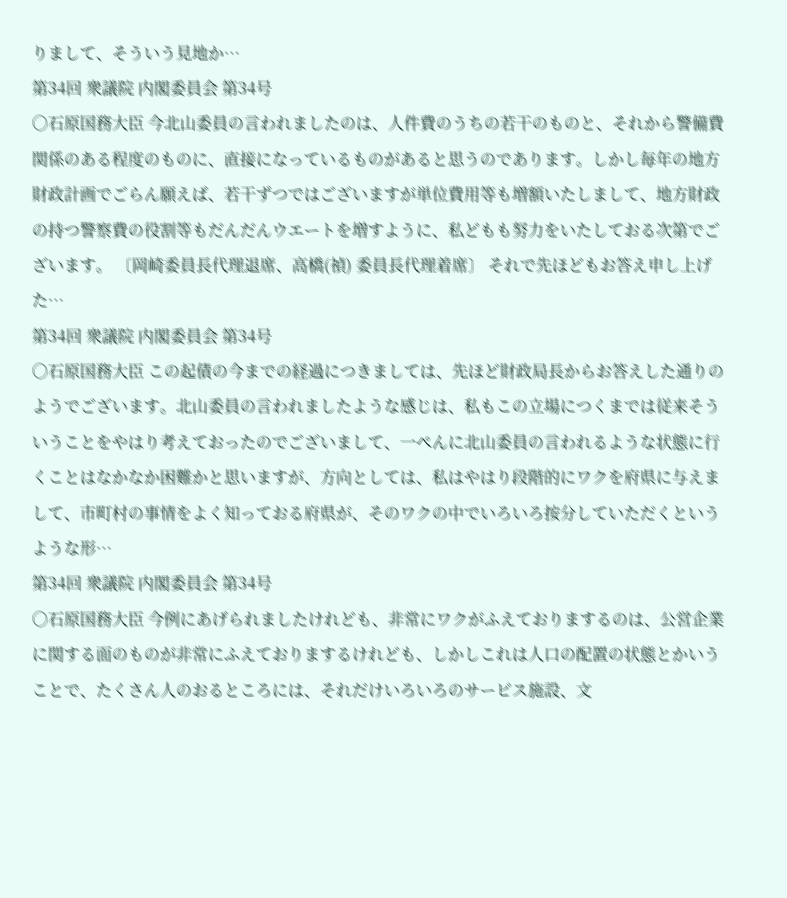りまして、そういう見地か…
第34回 衆議院 内閣委員会 第34号
○石原国務大臣 今北山委員の言われましたのは、人件費のうちの若干のものと、それから警備費関係のある程度のものに、直接になっているものがあると思うのであります。しかし毎年の地方財政計画でごらん願えば、若干ずつではございますが単位費用等も増額いたしまして、地方財政の持つ警察費の役割等もだんだんウエートを増すように、私どもも努力をいたしておる次第でございます。 〔岡崎委員長代理退席、高橋(禎) 委員長代理着席〕 それで先ほどもお答え申し上げた…
第34回 衆議院 内閣委員会 第34号
○石原国務大臣 この起債の今までの経過につきましては、先ほど財政局長からお答えした通りのようでございます。北山委員の言われましたような感じは、私もこの立場につくまでは従来そういうことをやはり考えておったのでございまして、一ぺんに北山委員の言われるような状態に行くことはなかなか困難かと思いますが、方向としては、私はやはり段階的にワクを府県に与えまして、市町村の事情をよく知っておる府県が、そのワクの中でいろいろ按分していただくというような形…
第34回 衆議院 内閣委員会 第34号
○石原国務大臣 今例にあげられましたけれども、非常にワクがふえておりまするのは、公営企業に関する面のものが非常にふえておりまするけれども、しかしこれは人口の配置の状態とかいうことで、たくさん人のおるところには、それだけいろいろのサービス施設、文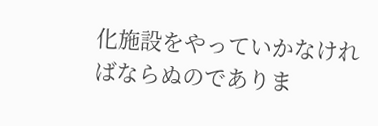化施設をやっていかなければならぬのでありま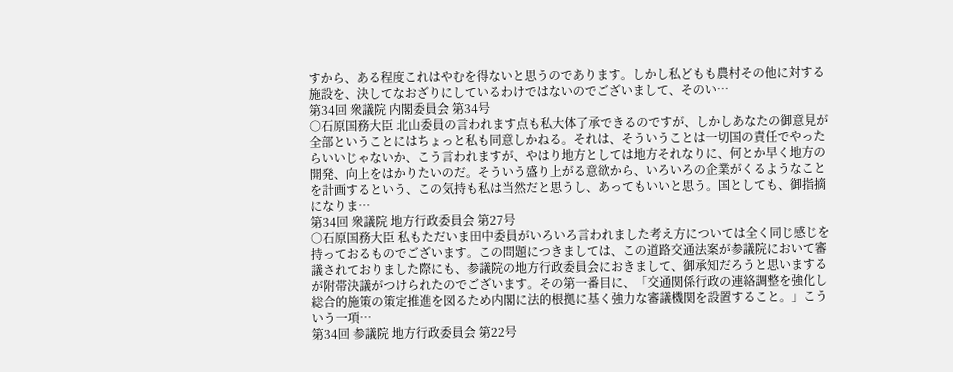すから、ある程度これはやむを得ないと思うのであります。しかし私どもも農村その他に対する施設を、決してなおざりにしているわけではないのでございまして、そのい…
第34回 衆議院 内閣委員会 第34号
○石原国務大臣 北山委員の言われます点も私大体了承できるのですが、しかしあなたの御意見が全部ということにはちょっと私も同意しかねる。それは、そういうことは一切国の責任でやったらいいじゃないか、こう言われますが、やはり地方としては地方それなりに、何とか早く地方の開発、向上をはかりたいのだ。そういう盛り上がる意欲から、いろいろの企業がくるようなことを計画するという、この気持も私は当然だと思うし、あってもいいと思う。国としても、御指摘になりま…
第34回 衆議院 地方行政委員会 第27号
○石原国務大臣 私もただいま田中委員がいろいろ言われました考え方については全く同じ感じを持っておるものでございます。この問題につきましては、この道路交通法案が参議院において審議されておりました際にも、参議院の地方行政委員会におきまして、御承知だろうと思いまするが附帯決議がつけられたのでございます。その第一番目に、「交通関係行政の連絡調整を強化し総合的施策の策定推進を図るため内閣に法的根拠に基く強力な審議機関を設置すること。」こういう一項…
第34回 参議院 地方行政委員会 第22号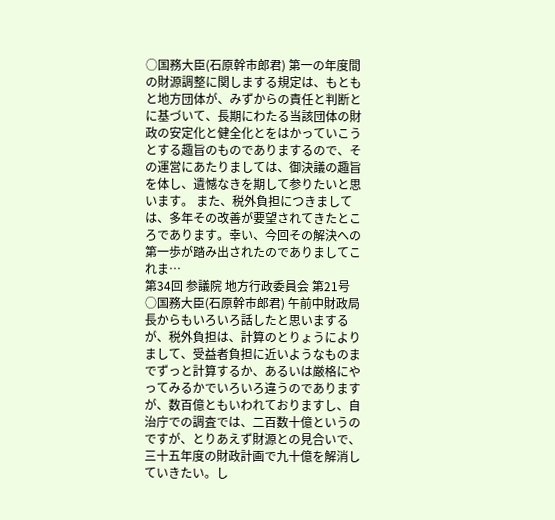○国務大臣(石原幹市郎君) 第一の年度間の財源調整に関しまする規定は、もともと地方団体が、みずからの責任と判断とに基づいて、長期にわたる当該団体の財政の安定化と健全化とをはかっていこうとする趣旨のものでありまするので、その運営にあたりましては、御決議の趣旨を体し、遺憾なきを期して参りたいと思います。 また、税外負担につきましては、多年その改善が要望されてきたところであります。幸い、今回その解決への第一歩が踏み出されたのでありましてこれま…
第34回 参議院 地方行政委員会 第21号
○国務大臣(石原幹市郎君) 午前中財政局長からもいろいろ話したと思いまするが、税外負担は、計算のとりょうによりまして、受益者負担に近いようなものまでずっと計算するか、あるいは厳格にやってみるかでいろいろ違うのでありますが、数百億ともいわれておりますし、自治庁での調査では、二百数十億というのですが、とりあえず財源との見合いで、三十五年度の財政計画で九十億を解消していきたい。し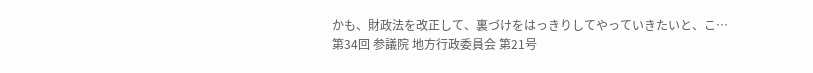かも、財政法を改正して、裏づけをはっきりしてやっていきたいと、こ…
第34回 参議院 地方行政委員会 第21号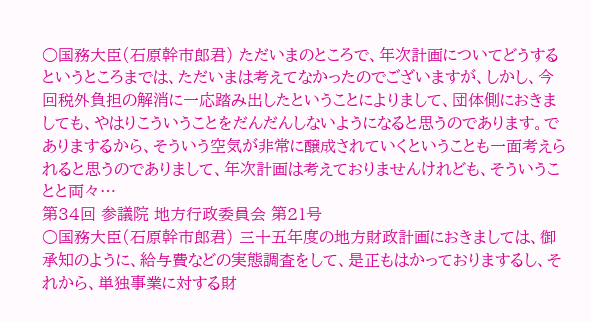○国務大臣(石原幹市郎君) ただいまのところで、年次計画についてどうするというところまでは、ただいまは考えてなかったのでございますが、しかし、今回税外負担の解消に一応踏み出したということによりまして、団体側におきましても、やはりこういうことをだんだんしないようになると思うのであります。でありまするから、そういう空気が非常に醸成されていくということも一面考えられると思うのでありまして、年次計画は考えておりませんけれども、そういうことと両々…
第34回 参議院 地方行政委員会 第21号
○国務大臣(石原幹市郎君) 三十五年度の地方財政計画におきましては、御承知のように、給与費などの実態調査をして、是正もはかっておりまするし、それから、単独事業に対する財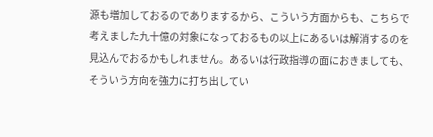源も増加しておるのでありまするから、こういう方面からも、こちらで考えました九十億の対象になっておるもの以上にあるいは解消するのを見込んでおるかもしれません。あるいは行政指導の面におきましても、そういう方向を強力に打ち出してい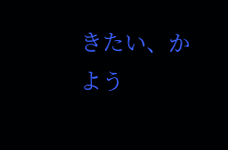きたい、かよう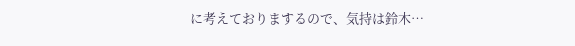に考えておりまするので、気持は鈴木…